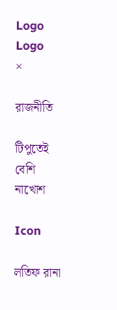Logo
Logo
×

রাজনীতি

টিপুতেই বেশি নাখোশ

Icon

লতিফ রানা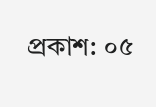প্রকাশ: ০৫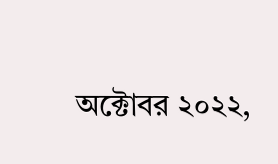অক্টোবর ২০২২,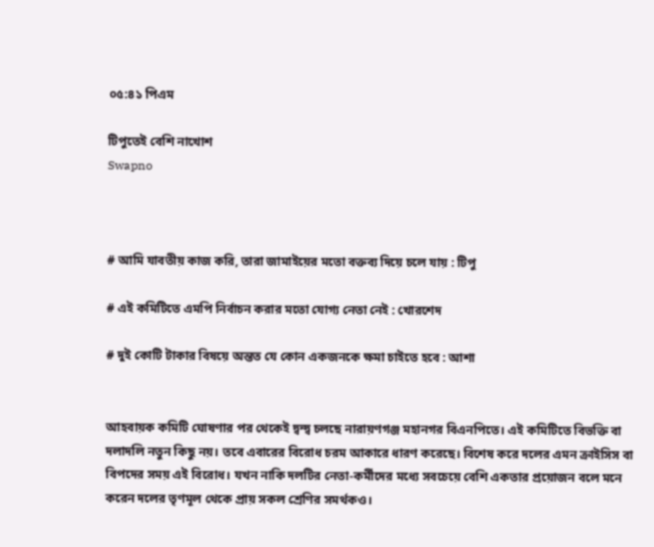০৫:৪১ পিএম

টিপুতেই বেশি নাখোশ
Swapno



# আমি যাবতীয় কাজ করি, তারা জামাইয়ের মতো বক্তব্য দিয়ে চলে যায় : টিপু

# এই কমিটিতে এমপি নির্বাচন করার মতো যোগ্য নেতা নেই : খোরশেদ

# দুই কোটি টাকার বিষয়ে অন্তত যে কোন একজনকে ক্ষমা চাইতে হবে : আশা


আহবায়ক কমিটি ঘোষণার পর থেকেই দ্বন্দ্ব চলছে নারায়ণগঞ্জ মহানগর বিএনপিতে। এই কমিটিতে বিভক্তি বা দলাদলি নতুন কিছু নয়। তবে এবারের বিরোধ চরম আকারে ধারণ করেছে। বিশেষ করে দলের এমন ক্রাইসিস বা বিপদের সময় এই বিরোধ। যখন নাকি দলটির নেতা-কর্মীদের মধ্যে সবচেয়ে বেশি একতার প্রয়োজন বলে মনে করেন দলের তৃণমূল থেকে প্রায় সকল শ্রেণির সমর্থকও।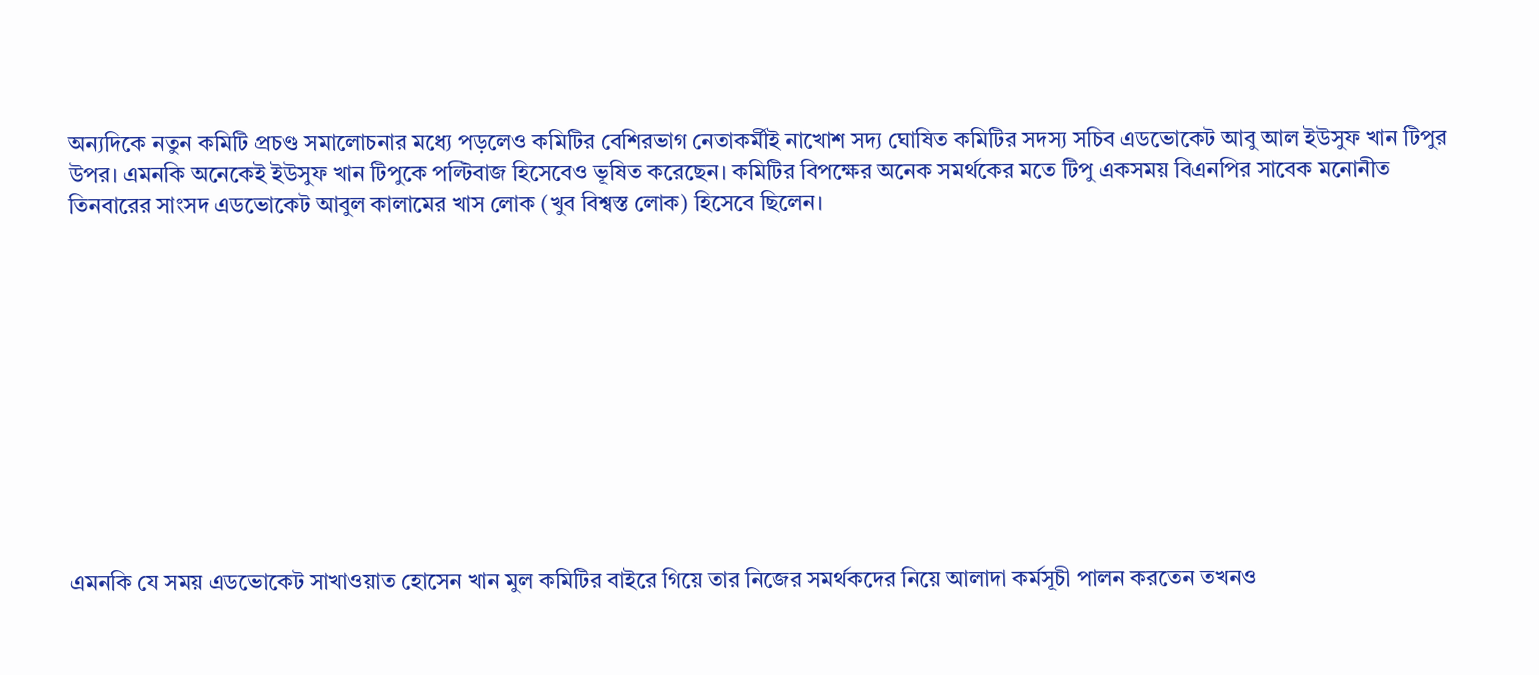অন্যদিকে নতুন কমিটি প্রচণ্ড সমালোচনার মধ্যে পড়লেও কমিটির বেশিরভাগ নেতাকর্মীই নাখোশ সদ্য ঘোষিত কমিটির সদস্য সচিব এডভোকেট আবু আল ইউসুফ খান টিপুর উপর। এমনকি অনেকেই ইউসুফ খান টিপুকে পল্টিবাজ হিসেবেও ভূষিত করেছেন। কমিটির বিপক্ষের অনেক সমর্থকের মতে টিপু একসময় বিএনপির সাবেক মনোনীত তিনবারের সাংসদ এডভোকেট আবুল কালামের খাস লোক (খুব বিশ্বস্ত লোক) হিসেবে ছিলেন।











এমনকি যে সময় এডভোকেট সাখাওয়াত হোসেন খান মুল কমিটির বাইরে গিয়ে তার নিজের সমর্থকদের নিয়ে আলাদা কর্মসূচী পালন করতেন তখনও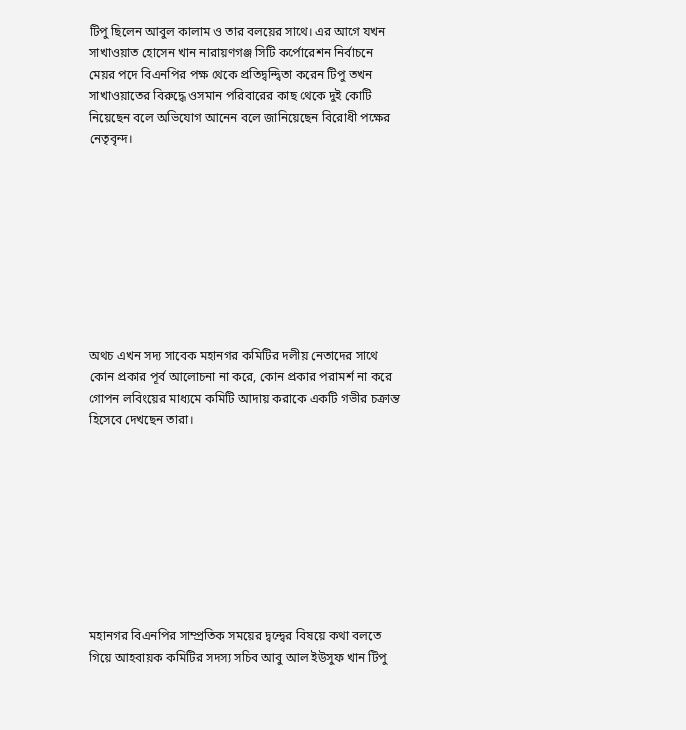টিপু ছিলেন আবুল কালাম ও তার বলয়ের সাথে। এর আগে যখন সাখাওয়াত হোসেন খান নারায়ণগঞ্জ সিটি কর্পোরেশন নির্বাচনে মেয়র পদে বিএনপির পক্ষ থেকে প্রতিদ্বন্দ্বিতা করেন টিপু তখন সাখাওয়াতের বিরুদ্ধে ওসমান পরিবারের কাছ থেকে দুই কোটি নিয়েছেন বলে অভিযোগ আনেন বলে জানিয়েছেন বিরোধী পক্ষের নেতৃবৃন্দ।









অথচ এখন সদ্য সাবেক মহানগর কমিটির দলীয় নেতাদের সাথে কোন প্রকার পূর্ব আলোচনা না করে, কোন প্রকার পরামর্শ না করে গোপন লবিংয়ের মাধ্যমে কমিটি আদায় করাকে একটি গভীর চক্রান্ত হিসেবে দেখছেন তারা।









মহানগর বিএনপির সাম্প্রতিক সময়ের দ্বন্দ্বের বিষয়ে কথা বলতে গিয়ে আহবায়ক কমিটির সদস্য সচিব আবু আল ইউসুফ খান টিপু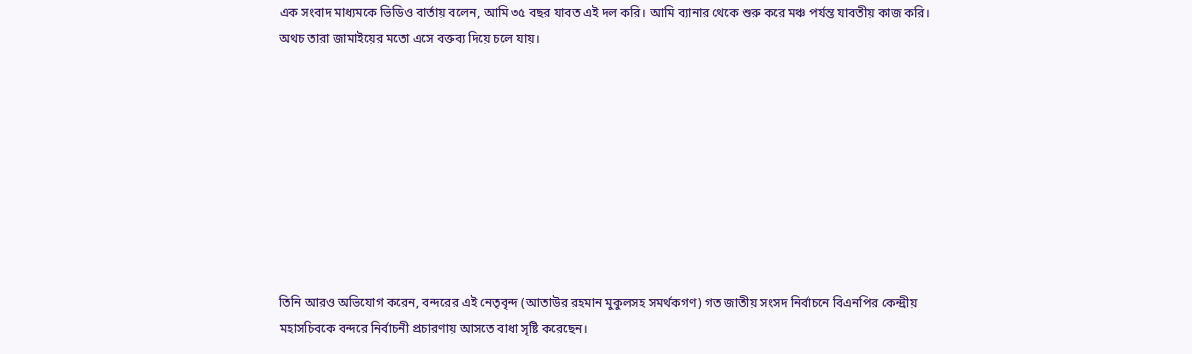এক সংবাদ মাধ্যমকে ভিডিও বার্তায় বলেন, আমি ৩৫ বছর যাবত এই দল করি। আমি ব্যানার থেকে শুরু করে মঞ্চ পর্যন্ত যাবতীয় কাজ করি। অথচ তারা জামাইয়ের মতো এসে বক্তব্য দিয়ে চলে যায়।









তিনি আরও অভিযোগ করেন, বন্দরের এই নেতৃবৃন্দ (আতাউর রহমান মুকুলসহ সমর্থকগণ) গত জাতীয় সংসদ নির্বাচনে বিএনপির কেন্দ্রীয় মহাসচিবকে বন্দরে নির্বাচনী প্রচারণায় আসতে বাধা সৃষ্টি করেছেন।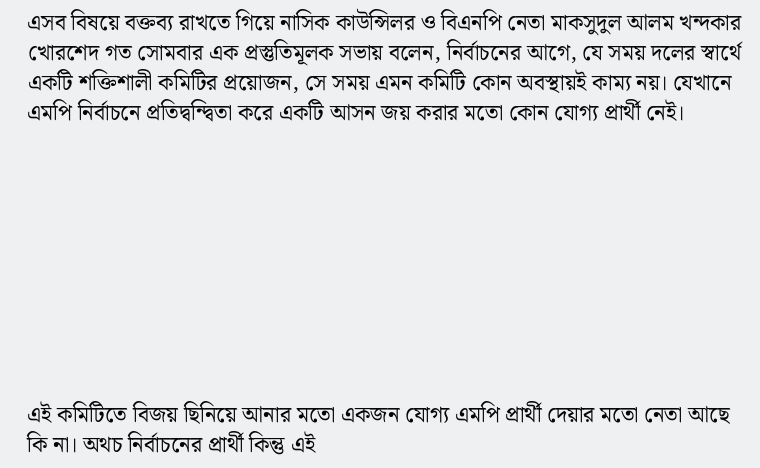এসব বিষয়ে বক্তব্য রাখতে গিয়ে নাসিক কাউন্সিলর ও বিএনপি নেতা মাকসুদুল আলম খন্দকার খোরশেদ গত সোমবার এক প্রস্তুতিমূলক সভায় বলেন, নির্বাচনের আগে, যে সময় দলের স্বার্থে একটি শক্তিশালী কমিটির প্রয়োজন, সে সময় এমন কমিটি কোন অবস্থায়ই কাম্য নয়। যেখানে এমপি নির্বাচনে প্রতিদ্বন্দ্বিতা করে একটি আসন জয় করার মতো কোন যোগ্য প্রার্থী নেই।









এই কমিটিতে বিজয় ছিনিয়ে আনার মতো একজন যোগ্য এমপি প্রার্থী দেয়ার মতো নেতা আছে কি না। অথচ নির্বাচনের প্রার্থী কিন্তু এই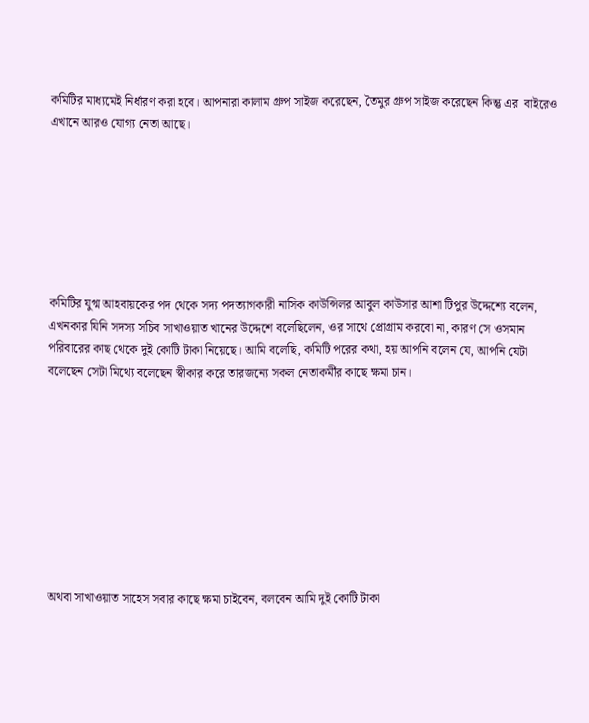কমিটির মাধ্যমেই নির্ধারণ করা হবে। আপনারা কালাম গ্রুপ সাইজ করেছেন, তৈমুর গ্রুপ সাইজ করেছেন কিন্তু এর  বাইরেও এখানে আরও যোগ্য নেতা আছে।







কমিটির যুগ্ম আহবায়কের পদ থেকে সদ্য পদত্যাগকারী নাসিক কাউন্সিলর আবুল কাউসার আশা টিপুর উদ্দেশ্যে বলেন, এখনকার যিনি সদস্য সচিব সাখাওয়াত খানের উদ্দেশে বলেছিলেন, ওর সাথে প্রোগ্রাম করবো না, কারণ সে ওসমান পরিবারের কাছ থেকে দুই কোটি টাকা নিয়েছে। আমি বলেছি, কমিটি পরের কথা, হয় আপনি বলেন যে, আপনি যেটা বলেছেন সেটা মিথ্যে বলেছেন স্বীকার করে তারজন্যে সকল নেতাকর্মীর কাছে ক্ষমা চান।









অথবা সাখাওয়াত সাহেস সবার কাছে ক্ষমা চাইবেন, বলবেন আমি দুই কোটি টাকা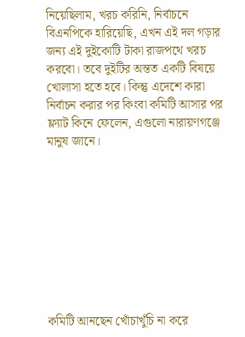নিয়েছিলাম, খরচ করিনি, নির্বাচনে বিএনপিকে হারিয়েছি, এখন এই দল গড়ার জন্য এই দুইকোটি টাকা রাজপথে খরচ করবো। তবে দুইটির অন্তত একটি বিষয়ে খোলাসা হতে হবে। কিন্তু এদেশে কারা নির্বাচন করার পর কিংবা কমিটি আসার পর ফ্ল্যাট কিনে ফেলেন, এগুলো নারায়ণগঞ্জে মানুষ জানে।









কমিটি আনছেন খোঁচাখুঁচি না করে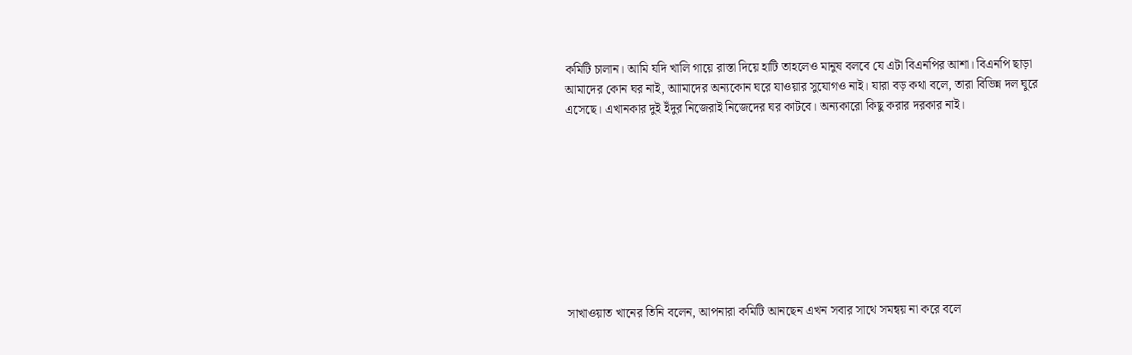কমিটি চালান। আমি যদি খালি গায়ে রাস্তা দিয়ে হাটি তাহলেও মানুষ বলবে যে এটা বিএনপির আশা। বিএনপি ছাড়া আমাদের কোন ঘর নাই, আামাদের অন্যকোন ঘরে যাওয়ার সুযোগও নাই। যারা বড় কথা বলে, তারা বিভিন্ন দল ঘুরে এসেছে। এখানকার দুই ইঁদুর নিজেরাই নিজেদের ঘর কাটবে। অন্যকারো কিছু করার দরকার নাই।









সাখাওয়াত খানের তিনি বলেন, আপনারা কমিটি আনছেন এখন সবার সাথে সমন্বয় না করে বলে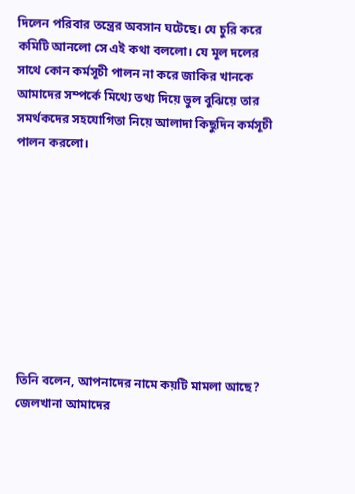দিলেন পরিবার তন্ত্রের অবসান ঘটেছে। যে চুরি করে কমিটি আনলো সে এই কথা বললো। যে মূল দলের সাথে কোন কর্মসূচী পালন না করে জাকির খানকে আমাদের সম্পর্কে মিথ্যে তথ্য দিয়ে ভুল বুঝিয়ে তার সমর্থকদের সহযোগিতা নিয়ে আলাদা কিছুদিন কর্মসূচী পালন করলো।









তিনি বলেন, আপনাদের নামে কয়টি মামলা আছে? জেলখানা আমাদের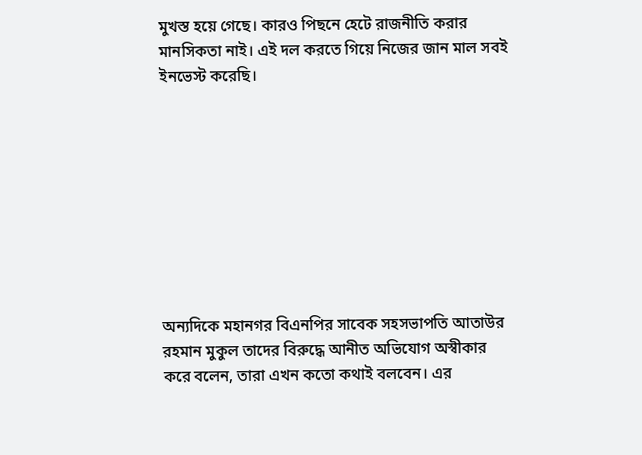মুখস্ত হয়ে গেছে। কারও পিছনে হেটে রাজনীতি করার মানসিকতা নাই। এই দল করতে গিয়ে নিজের জান মাল সবই ইনভেস্ট করেছি।









অন্যদিকে মহানগর বিএনপির সাবেক সহসভাপতি আতাউর রহমান মুকুল তাদের বিরুদ্ধে আনীত অভিযোগ অস্বীকার করে বলেন, তারা এখন কতো কথাই বলবেন। এর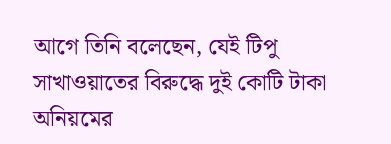আগে তিনি বলেছেন, যেই টিপু সাখাওয়াতের বিরুদ্ধে দুই কোটি টাকা অনিয়মের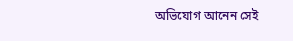অভিযোগ আনেন সেই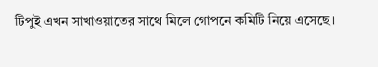টিপুই এখন সাখাওয়াতের সাথে মিলে গোপনে কমিটি নিয়ে এসেছে।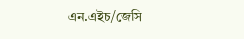এন.এইচ/জেসি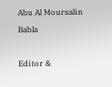Abu Al Moursalin Babla

Editor &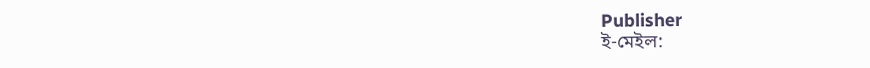Publisher
ই-মেইল: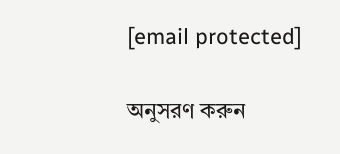[email protected]

অনুসরণ করুন